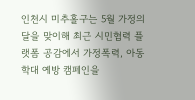인천시 미추홀구는 5월 가정의 달을 맞이해 최근 시민협력 플랫폼 공감에서 가정폭력, 아동학대 예방 캠페인을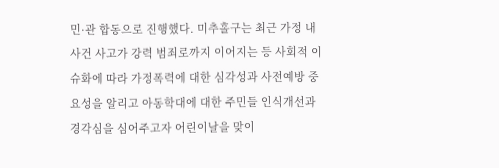민·관 합동으로 진행했다. 미추홀구는 최근 가정 내 사건 사고가 강력 범죄로까지 이어지는 등 사회적 이슈화에 따라 가정폭력에 대한 심각성과 사전예방 중요성을 알리고 아동학대에 대한 주민들 인식개선과 경각심을 심어주고자 어린이날을 맞이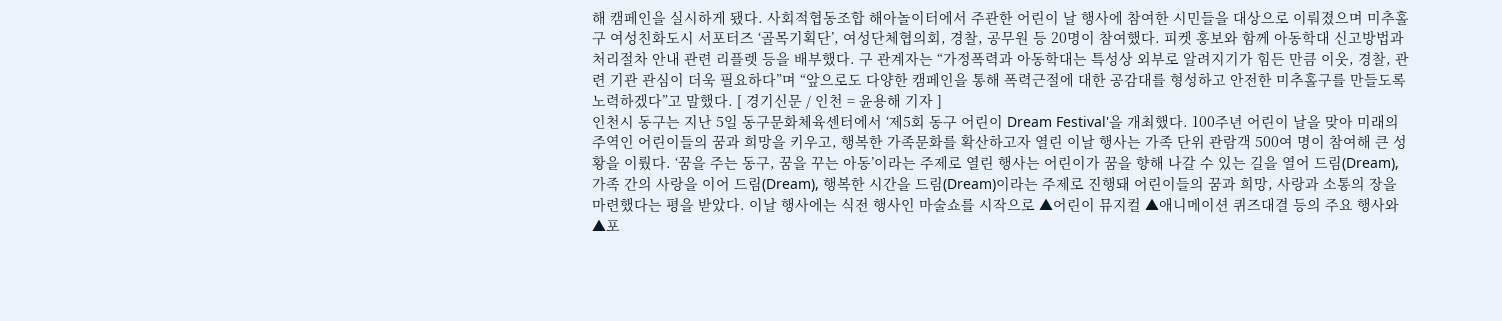해 캠페인을 실시하게 됐다. 사회적협동조합 해아놀이터에서 주관한 어린이 날 행사에 참여한 시민들을 대상으로 이뤄졌으며 미추홀구 여성친화도시 서포터즈 ‘골목기획단’, 여성단체협의회, 경찰, 공무원 등 20명이 참여했다. 피켓 홍보와 함께 아동학대 신고방법과 처리절차 안내 관련 리플렛 등을 배부했다. 구 관계자는 “가정폭력과 아동학대는 특성상 외부로 알려지기가 힘든 만큼 이웃, 경찰, 관련 기관 관심이 더욱 필요하다”며 “앞으로도 다양한 캠페인을 통해 폭력근절에 대한 공감대를 형성하고 안전한 미추홀구를 만들도록 노력하겠다”고 말했다. [ 경기신문 / 인천 = 윤용해 기자 ]
인천시 동구는 지난 5일 동구문화체육센터에서 ‘제5회 동구 어린이 Dream Festival'을 개최했다. 100주년 어린이 날을 맞아 미래의 주역인 어린이들의 꿈과 희망을 키우고, 행복한 가족문화를 확산하고자 열린 이날 행사는 가족 단위 관람객 500여 명이 참여해 큰 성황을 이뤘다. ‘꿈을 주는 동구, 꿈을 꾸는 아동’이라는 주제로 열린 행사는 어린이가 꿈을 향해 나갈 수 있는 길을 열어 드림(Dream), 가족 간의 사랑을 이어 드림(Dream), 행복한 시간을 드림(Dream)이라는 주제로 진행돼 어린이들의 꿈과 희망, 사랑과 소통의 장을 마련했다는 평을 받았다. 이날 행사에는 식전 행사인 마술쇼를 시작으로 ▲어린이 뮤지컬 ▲애니메이션 퀴즈대결 등의 주요 행사와 ▲포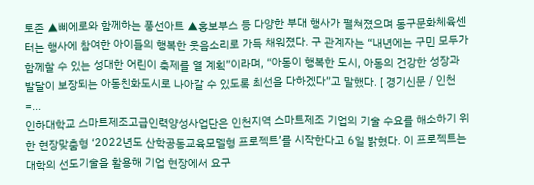토존 ▲삐에로와 함께하는 풍선아트 ▲홍보부스 등 다양한 부대 행사가 펼쳐졌으며 동구문화체육센터는 행사에 참여한 아이들의 행복한 웃음소리로 가득 채워졌다. 구 관계자는 “내년에는 구민 모두가 함께할 수 있는 성대한 어린이 축제를 열 계획”이라며, “아동이 행복한 도시, 아동의 건강한 성장과 발달이 보장되는 아동친화도시로 나아갈 수 있도록 최선을 다하겠다”고 말했다. [ 경기신문 / 인천 =…
인하대학교 스마트제조고급인력양성사업단은 인천지역 스마트제조 기업의 기술 수요를 해소하기 위한 현장맞춤형 ‘2022년도 산학공동교육모델형 프로젝트’를 시작한다고 6일 밝혔다. 이 프로젝트는 대학의 선도기술을 활용해 기업 현장에서 요구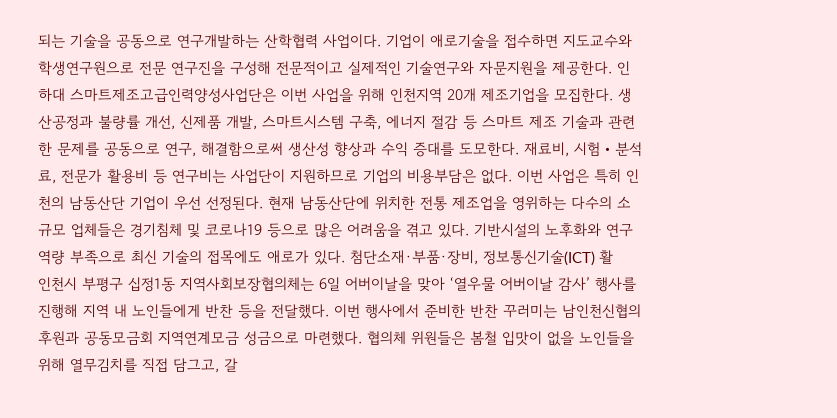되는 기술을 공동으로 연구개발하는 산학협력 사업이다. 기업이 애로기술을 접수하면 지도교수와 학생연구원으로 전문 연구진을 구성해 전문적이고 실제적인 기술연구와 자문지원을 제공한다. 인하대 스마트제조고급인력양성사업단은 이번 사업을 위해 인천지역 20개 제조기업을 모집한다. 생산공정과 불량률 개선, 신제품 개발, 스마트시스템 구축, 에너지 절감 등 스마트 제조 기술과 관련한 문제를 공동으로 연구, 해결함으로써 생산성 향상과 수익 증대를 도모한다. 재료비, 시험‧분석료, 전문가 활용비 등 연구비는 사업단이 지원하므로 기업의 비용부담은 없다. 이번 사업은 특히 인천의 남동산단 기업이 우선 선정된다. 현재 남동산단에 위치한 전통 제조업을 영위하는 다수의 소규모 업체들은 경기침체 및 코로나19 등으로 많은 어려움을 겪고 있다. 기반시설의 노후화와 연구역량 부족으로 최신 기술의 접목에도 애로가 있다. 첨단소재·부품·장비, 정보통신기술(ICT) 활
인천시 부평구 십정1동 지역사회보장협의체는 6일 어버이날을 맞아 ‘열우물 어버이날 감사’ 행사를 진행해 지역 내 노인들에게 반찬 등을 전달했다. 이번 행사에서 준비한 반찬 꾸러미는 남인천신협의 후원과 공동모금회 지역연계모금 성금으로 마련했다. 협의체 위원들은 봄철 입맛이 없을 노인들을 위해 열무김치를 직접 담그고, 갈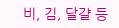비, 김, 달걀 등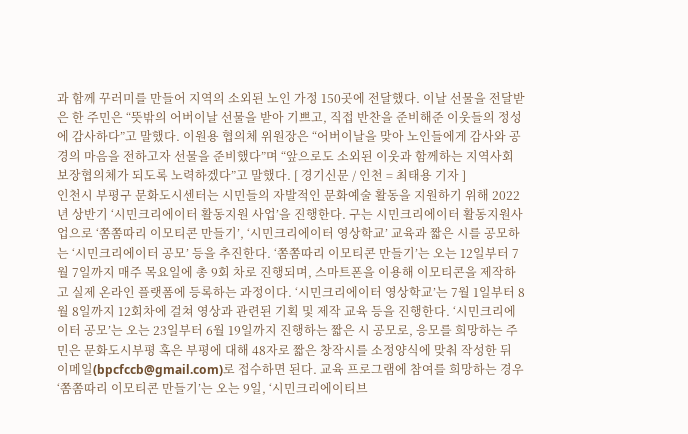과 함께 꾸러미를 만들어 지역의 소외된 노인 가정 150곳에 전달했다. 이날 선물을 전달받은 한 주민은 “뜻밖의 어버이날 선물을 받아 기쁘고, 직접 반찬을 준비해준 이웃들의 정성에 감사하다”고 말했다. 이원용 협의체 위원장은 “어버이날을 맞아 노인들에게 감사와 공경의 마음을 전하고자 선물을 준비했다”며 “앞으로도 소외된 이웃과 함께하는 지역사회보장협의체가 되도록 노력하겠다”고 말했다. [ 경기신문 / 인천 = 최태용 기자 ]
인천시 부평구 문화도시센터는 시민들의 자발적인 문화예술 활동을 지원하기 위해 2022년 상반기 ‘시민크리에이터 활동지원 사업’을 진행한다. 구는 시민크리에이터 활동지원사업으로 ‘쫌쫌따리 이모티콘 만들기’, ‘시민크리에이터 영상학교’ 교육과 짧은 시를 공모하는 ‘시민크리에이터 공모’ 등을 추진한다. ‘쫌쫌따리 이모티콘 만들기’는 오는 12일부터 7월 7일까지 매주 목요일에 총 9회 차로 진행되며, 스마트폰을 이용해 이모티콘을 제작하고 실제 온라인 플랫폼에 등록하는 과정이다. ‘시민크리에이터 영상학교’는 7월 1일부터 8월 8일까지 12회차에 걸쳐 영상과 관련된 기획 및 제작 교육 등을 진행한다. ‘시민크리에이터 공모’는 오는 23일부터 6월 19일까지 진행하는 짧은 시 공모로, 응모를 희망하는 주민은 문화도시부평 혹은 부평에 대해 48자로 짧은 창작시를 소정양식에 맞춰 작성한 뒤 이메일(bpcfccb@gmail.com)로 접수하면 된다. 교육 프로그램에 참여를 희망하는 경우 ‘쫌쫌따리 이모티콘 만들기’는 오는 9일, ‘시민크리에이티브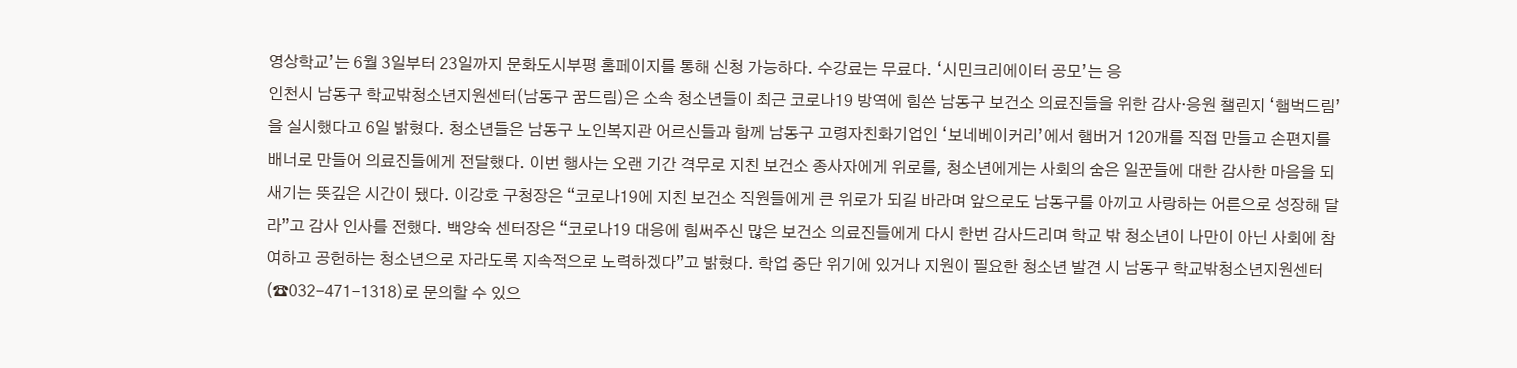영상학교’는 6월 3일부터 23일까지 문화도시부평 홈페이지를 통해 신청 가능하다. 수강료는 무료다. ‘시민크리에이터 공모’는 응
인천시 남동구 학교밖청소년지원센터(남동구 꿈드림)은 소속 청소년들이 최근 코로나19 방역에 힘쓴 남동구 보건소 의료진들을 위한 감사·응원 챌린지 ‘햄벅드림’을 실시했다고 6일 밝혔다. 청소년들은 남동구 노인복지관 어르신들과 함께 남동구 고령자친화기업인 ‘보네베이커리’에서 햄버거 120개를 직접 만들고 손편지를 배너로 만들어 의료진들에게 전달했다. 이번 행사는 오랜 기간 격무로 지친 보건소 종사자에게 위로를, 청소년에게는 사회의 숨은 일꾼들에 대한 감사한 마음을 되새기는 뜻깊은 시간이 됐다. 이강호 구청장은 “코로나19에 지친 보건소 직원들에게 큰 위로가 되길 바라며 앞으로도 남동구를 아끼고 사랑하는 어른으로 성장해 달라”고 감사 인사를 전했다. 백양숙 센터장은 “코로나19 대응에 힘써주신 많은 보건소 의료진들에게 다시 한번 감사드리며 학교 밖 청소년이 나만이 아닌 사회에 참여하고 공헌하는 청소년으로 자라도록 지속적으로 노력하겠다”고 밝혔다. 학업 중단 위기에 있거나 지원이 필요한 청소년 발견 시 남동구 학교밖청소년지원센터(☎032-471-1318)로 문의할 수 있으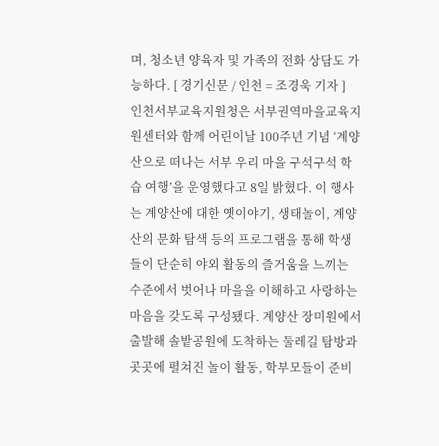며, 청소년 양육자 및 가족의 전화 상담도 가능하다. [ 경기신문 / 인천 = 조경욱 기자 ]
인천서부교육지원청은 서부권역마을교육지원센터와 함께 어린이날 100주년 기념 ‘계양산으로 떠나는 서부 우리 마을 구석구석 학습 여행’을 운영했다고 8일 밝혔다. 이 행사는 계양산에 대한 옛이야기, 생태놀이, 계양산의 문화 탐색 등의 프로그램을 통해 학생들이 단순히 야외 활동의 즐거움을 느끼는 수준에서 벗어나 마을을 이해하고 사랑하는 마음을 갖도록 구성됐다. 계양산 장미원에서 출발해 솔밭공원에 도착하는 둘레길 탐방과 곳곳에 펼쳐진 놀이 활동, 학부모들이 준비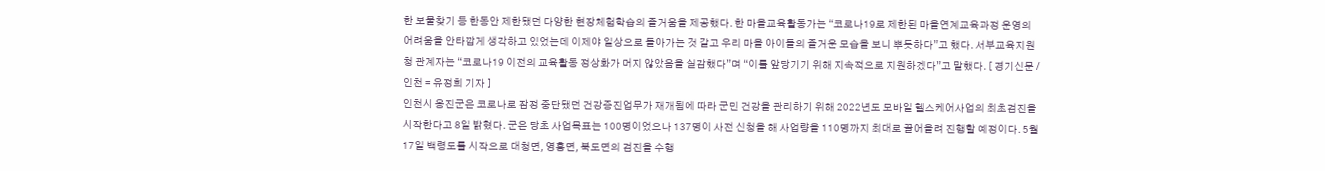한 보물찾기 등 한동안 제한됐던 다양한 현장체험학습의 즐거움을 제공했다. 한 마을교육활동가는 “코로나19로 제한된 마을연계교육과정 운영의 어려움을 안타깝게 생각하고 있었는데 이제야 일상으로 돌아가는 것 같고 우리 마을 아이들의 즐거운 모습을 보니 뿌듯하다”고 했다. 서부교육지원청 관계자는 “코로나19 이전의 교육활동 정상화가 머지 않았음을 실감했다”며 “이를 앞당기기 위해 지속적으로 지원하겠다”고 말했다. [ 경기신문 / 인천 = 유정희 기자 ]
인천시 옹진군은 코로나로 잠정 중단됐던 건강증진업무가 재개됨에 따라 군민 건강을 관리하기 위해 2022년도 모바일 헬스케어사업의 최초검진을 시작한다고 8일 밝혔다. 군은 당초 사업목표는 100명이었으나 137명이 사전 신청을 해 사업량을 110명까지 최대로 끌어올려 진행할 예정이다. 5월 17일 백령도를 시작으로 대청면, 영흥면, 북도면의 검진을 수행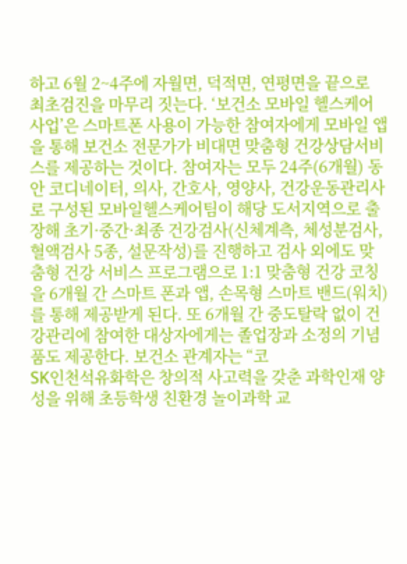하고 6월 2~4주에 자월면, 덕적면, 연평면을 끝으로 최초검진을 마무리 짓는다. ‘보건소 모바일 헬스케어사업’은 스마트폰 사용이 가능한 참여자에게 모바일 앱을 통해 보건소 전문가가 비대면 맞춤형 건강상담서비스를 제공하는 것이다. 참여자는 모두 24주(6개월) 동안 코디네이터, 의사, 간호사, 영양사, 건강운동관리사로 구성된 모바일헬스케어팀이 해당 도서지역으로 출장해 초기·중간·최종 건강검사(신체계측, 체성분검사, 혈액검사 5종, 설문작성)를 진행하고 검사 외에도 맞춤형 건강 서비스 프로그램으로 1:1 맞춤형 건강 코칭을 6개월 간 스마트 폰과 앱, 손목형 스마트 밴드(워치)를 통해 제공받게 된다. 또 6개월 간 중도탈락 없이 건강관리에 참여한 대상자에게는 졸업장과 소정의 기념품도 제공한다. 보건소 관계자는 “코
SK인천석유화학은 창의적 사고력을 갖춘 과학인재 양성을 위해 초등학생 친환경 놀이과학 교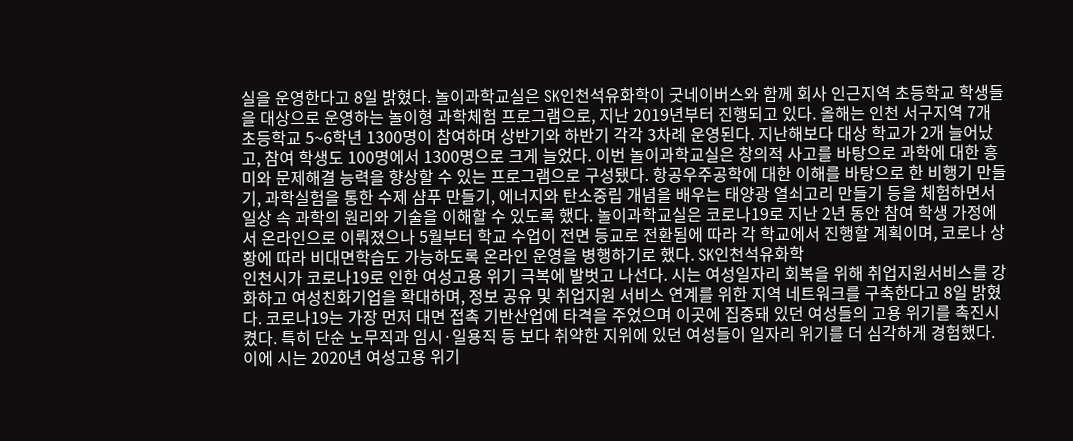실을 운영한다고 8일 밝혔다. 놀이과학교실은 SK인천석유화학이 굿네이버스와 함께 회사 인근지역 초등학교 학생들을 대상으로 운영하는 놀이형 과학체험 프로그램으로, 지난 2019년부터 진행되고 있다. 올해는 인천 서구지역 7개 초등학교 5~6학년 1300명이 참여하며 상반기와 하반기 각각 3차례 운영된다. 지난해보다 대상 학교가 2개 늘어났고, 참여 학생도 100명에서 1300명으로 크게 늘었다. 이번 놀이과학교실은 창의적 사고를 바탕으로 과학에 대한 흥미와 문제해결 능력을 향상할 수 있는 프로그램으로 구성됐다. 항공우주공학에 대한 이해를 바탕으로 한 비행기 만들기, 과학실험을 통한 수제 샴푸 만들기, 에너지와 탄소중립 개념을 배우는 태양광 열쇠고리 만들기 등을 체험하면서 일상 속 과학의 원리와 기술을 이해할 수 있도록 했다. 놀이과학교실은 코로나19로 지난 2년 동안 참여 학생 가정에서 온라인으로 이뤄졌으나 5월부터 학교 수업이 전면 등교로 전환됨에 따라 각 학교에서 진행할 계획이며, 코로나 상황에 따라 비대면학습도 가능하도록 온라인 운영을 병행하기로 했다. SK인천석유화학
인천시가 코로나19로 인한 여성고용 위기 극복에 발벗고 나선다. 시는 여성일자리 회복을 위해 취업지원서비스를 강화하고 여성친화기업을 확대하며, 정보 공유 및 취업지원 서비스 연계를 위한 지역 네트워크를 구축한다고 8일 밝혔다. 코로나19는 가장 먼저 대면 접촉 기반산업에 타격을 주었으며 이곳에 집중돼 있던 여성들의 고용 위기를 촉진시켰다. 특히 단순 노무직과 임시·일용직 등 보다 취약한 지위에 있던 여성들이 일자리 위기를 더 심각하게 경험했다. 이에 시는 2020년 여성고용 위기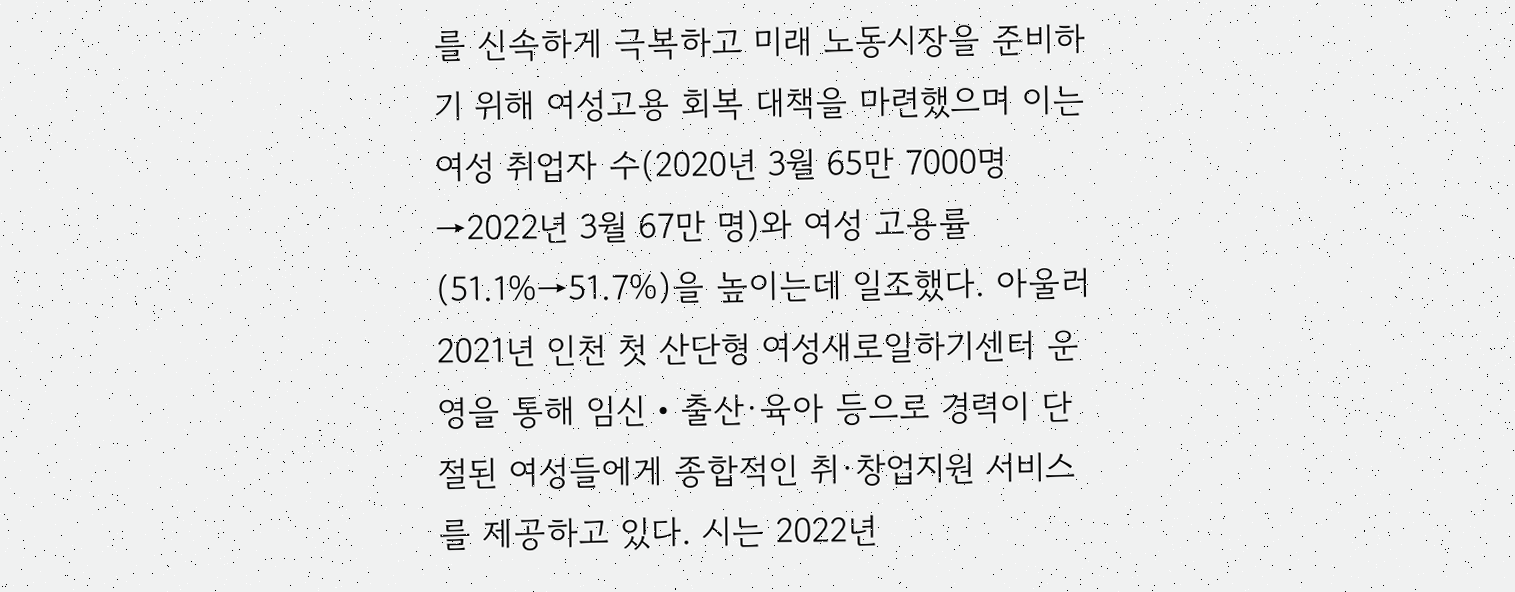를 신속하게 극복하고 미래 노동시장을 준비하기 위해 여성고용 회복 대책을 마련했으며 이는 여성 취업자 수(2020년 3월 65만 7000명→2022년 3월 67만 명)와 여성 고용률(51.1%→51.7%)을 높이는데 일조했다. 아울러 2021년 인천 첫 산단형 여성새로일하기센터 운영을 통해 임신・출산·육아 등으로 경력이 단절된 여성들에게 종합적인 취·창업지원 서비스를 제공하고 있다. 시는 2022년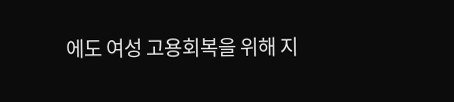에도 여성 고용회복을 위해 지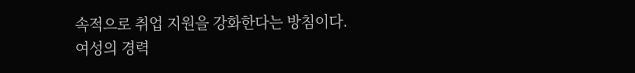속적으로 취업 지원을 강화한다는 방침이다. 여성의 경력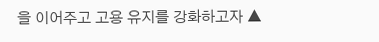을 이어주고 고용 유지를 강화하고자 ▲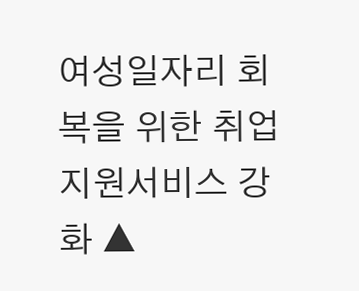여성일자리 회복을 위한 취업지원서비스 강화 ▲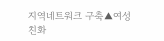지역네트워크 구축▲여성친화